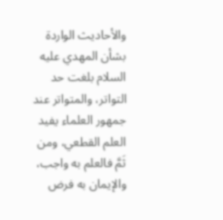والأحاديث الواردة بشأن المهدي عليه السلام بلغت حد التواتر، والمتواتر عند جمهور العلماء يفيد العلم القطعي، ومن ثَمَّ فالعلم به واجب، والإيمان به فرض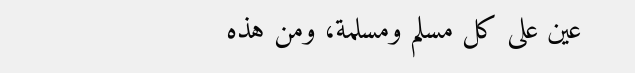عين على كل مسلم ومسلمة، ومن هذه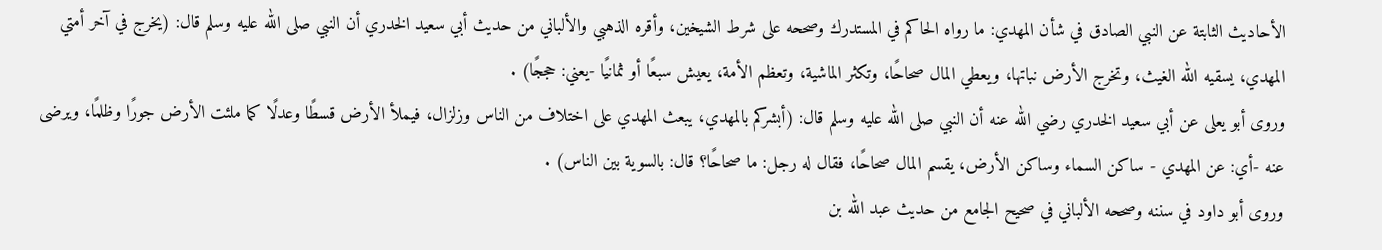الأحاديث الثابتة عن النبي الصادق في شأن المهدي: ما رواه الحاكم في المستدرك وصححه على شرط الشيخين، وأقره الذهبي والألباني من حديث أبي سعيد الخدري أن النبي صلى الله عليه وسلم قال: (يخرج في آخر أمتي المهدي، يسقيه الله الغيث، وتخرج الأرض نباتها، ويعطي المال صحاحًا، وتكثر الماشية، وتعظم الأمة، يعيش سبعًا أو ثمانيًا -يعني: حججًا) .
وروى أبو يعلى عن أبي سعيد الخدري رضي الله عنه أن النبي صلى الله عليه وسلم قال: (أبشركم بالمهدي، يبعث المهدي على اختلاف من الناس وزلزال، فيملأ الأرض قسطًا وعدلًا كما ملئت الأرض جورًا وظلمًا، ويرضى عنه -أي: عن المهدي - ساكن السماء وساكن الأرض، يقسم المال صحاحًا، فقال له رجل: ما صحاحًا؟ قال: بالسوية بين الناس) .
وروى أبو داود في سننه وصححه الألباني في صحيح الجامع من حديث عبد الله بن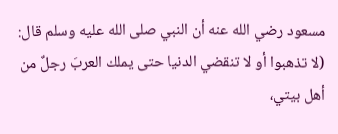مسعود رضي الله عنه أن النبي صلى الله عليه وسلم قال: (لا تذهبوا أو لا تنقضي الدنيا حتى يملك العربَ رجلٌ من أهل بيتي،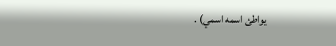يواطئ اسمه اسمي) .